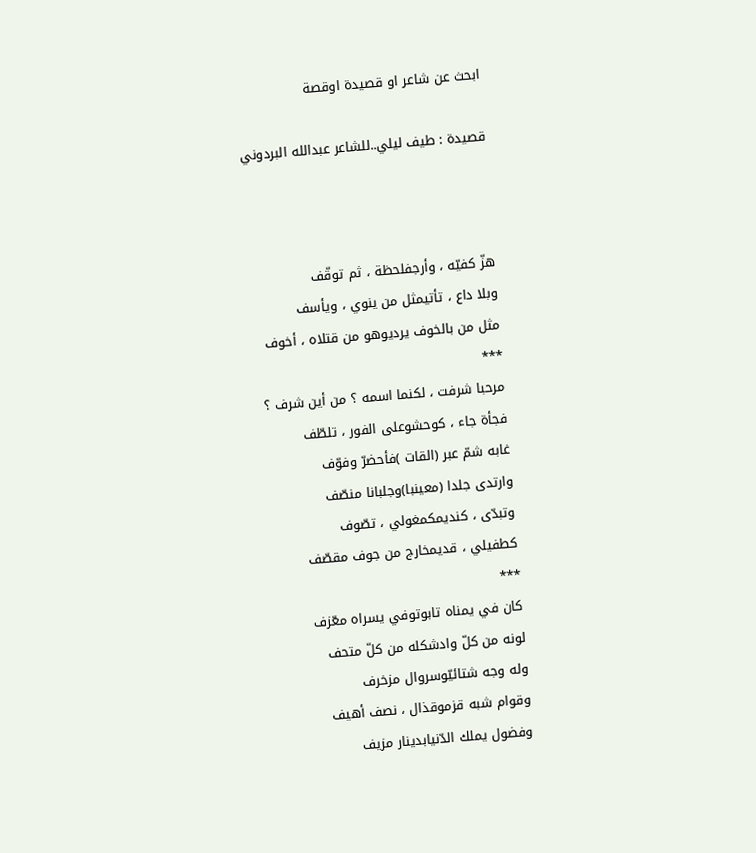ابحث عن شاعر او قصيدة اوقصة

قصيدة : طيف ليلي..للشاعر عبدالله البردوني



هزّ كفيّه ، وأرجفلحظة ، ثم توقّف
وبلا داع ، تأتيمثل من ينوي ، ويأسف
مثل من بالخوف يرديوهو من قتلاه ، أخوف
***
مرحبا شرفت ، لكنما اسمه ؟ من أين شرف ؟
فجأة جاء ، كوحشوعلى الفور ، تلطّف
غابه شمّ عبر (القات )فأحضرّ وفوّف
وارتدى جلدا (معينبا)وجلبانا منصّف
وتبدّى ، كنديمكمغولي ، تصّوف
كطفيلي ، قديمخارج من جوف مقصّف
***
كان في يمناه تابوتوفي يسراه معّزف
لونه من كلّ وادشكله من كلّ متحف
وله وجه شتائيّوسروال مزخرف
وقوام شبه قزموقذال ، نصف أهيف
وفضول يملك الدّنيابدينار مزيف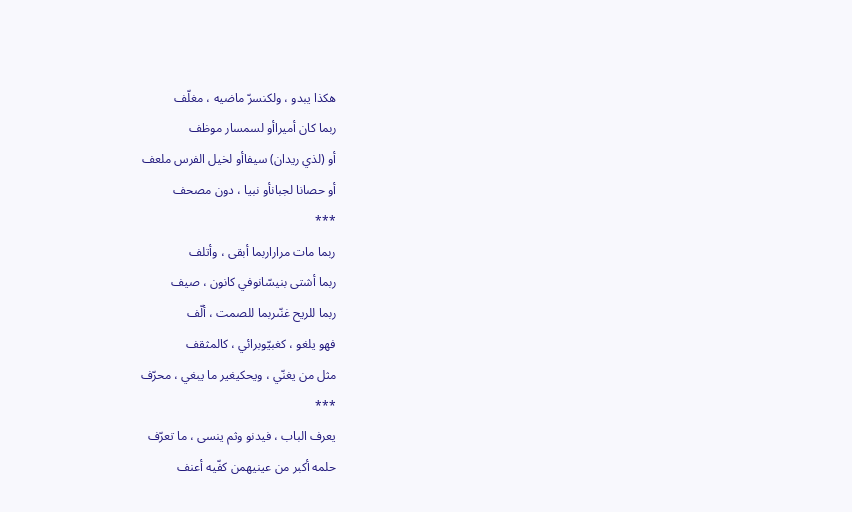هكذا يبدو ، ولكنسرّ ماضيه ، مغلّف
ربما كان أميراأو لسمسار موظف
أو (لذي ريدان) سيفاأو لخيل الفرس ملعف
أو حصانا لجبانأو نبيا ، دون مصحف
***
ربما مات مراراربما أبقى ، وأتلف
ربما أشتى بنيسّانوفي كانون ، صيف
ربما للريح غنّىربما للصمت ، ألّف
فهو يلغو ، كغبيّوبرائي ، كالمثقف
مثل من يغنّي ، ويحكيغير ما يبغي ، محرّف
***
يعرف الباب ، فيدنو وثم ينسى ، ما تعرّف
حلمه أكبر من عينيهمن كفّيه أعنف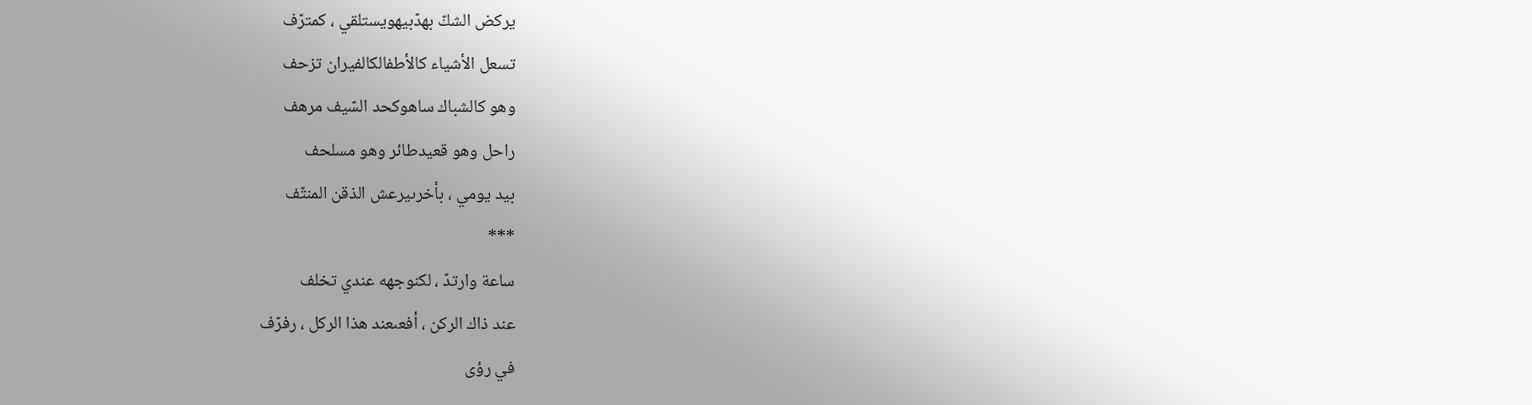يركض الشكّ بهدّبيهويستلقي ، كمترّف
تسعل الأشياء كالأطفالكالفيران تزحف
وهو كالشباك ساهوكحد السّيف مرهف
راحل وهو قعيدطائر وهو مسلحف
بيد يومي ، بأخرىيرعش الذقن المنتّف
***
ساعة وارتدّ ، لكنوجهه عندي تخلف
عند ذاك الركن ، أفعىعند هذا الركل ، رفرّف
في رؤى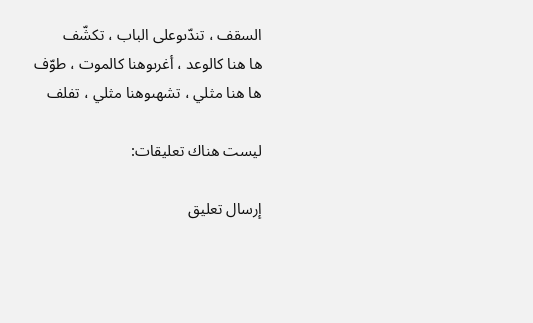السقف ، تندّىوعلى الباب ، تكشّف
ها هنا كالوعد ، أغرىوهنا كالموت ، طوّف
ها هنا مثلي ، تشهىوهنا مثلي ، تفلف

ليست هناك تعليقات:

إرسال تعليق